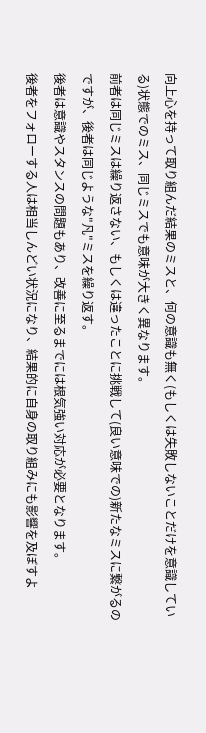向上心を持って取り組んだ結果のミスと、何の意識も無く(もしくは失敗しないことだけを意識している)状態でのミス、同じミスでも意味が大きく異なります。
前者は同じミスは繰り返さない、もしくは違ったことに挑戦して(良い意味での)新たなミスに繋がるのですが、後者は同じような"凡"ミスを繰り返す。
後者は意識やスタンスの問題もあり、改善に至るまでには根気強い対応が必要となります。
後者をフォローする人は相当しんどい状況になり、結果的に自身の取り組みにも影響を及ぼすよ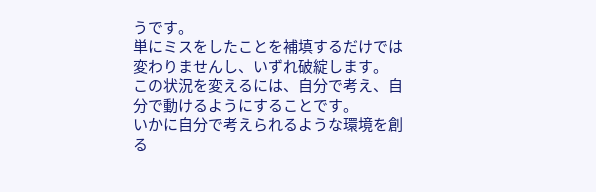うです。
単にミスをしたことを補填するだけでは変わりませんし、いずれ破綻します。
この状況を変えるには、自分で考え、自分で動けるようにすることです。
いかに自分で考えられるような環境を創る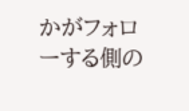かがフォローする側の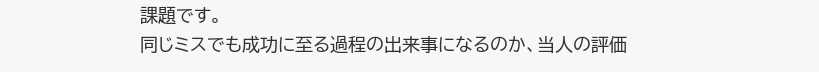課題です。
同じミスでも成功に至る過程の出来事になるのか、当人の評価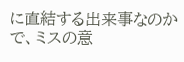に直結する出来事なのかで、ミスの意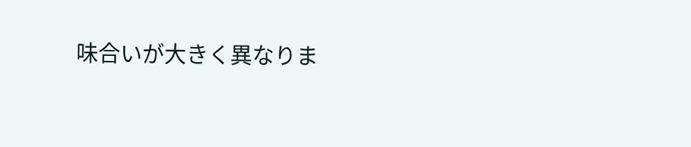味合いが大きく異なりま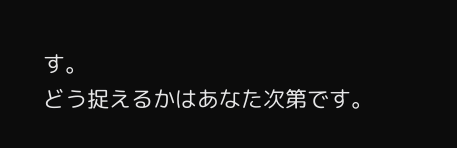す。
どう捉えるかはあなた次第です。